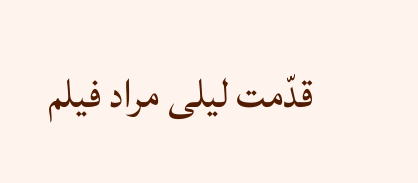قدّمت ليلى مراد فيلم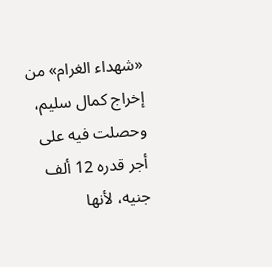«شهداء الغرام» من إخراج كمال سليم، وحصلت فيه على أجر قدره 12 ألف جنيه، لأنها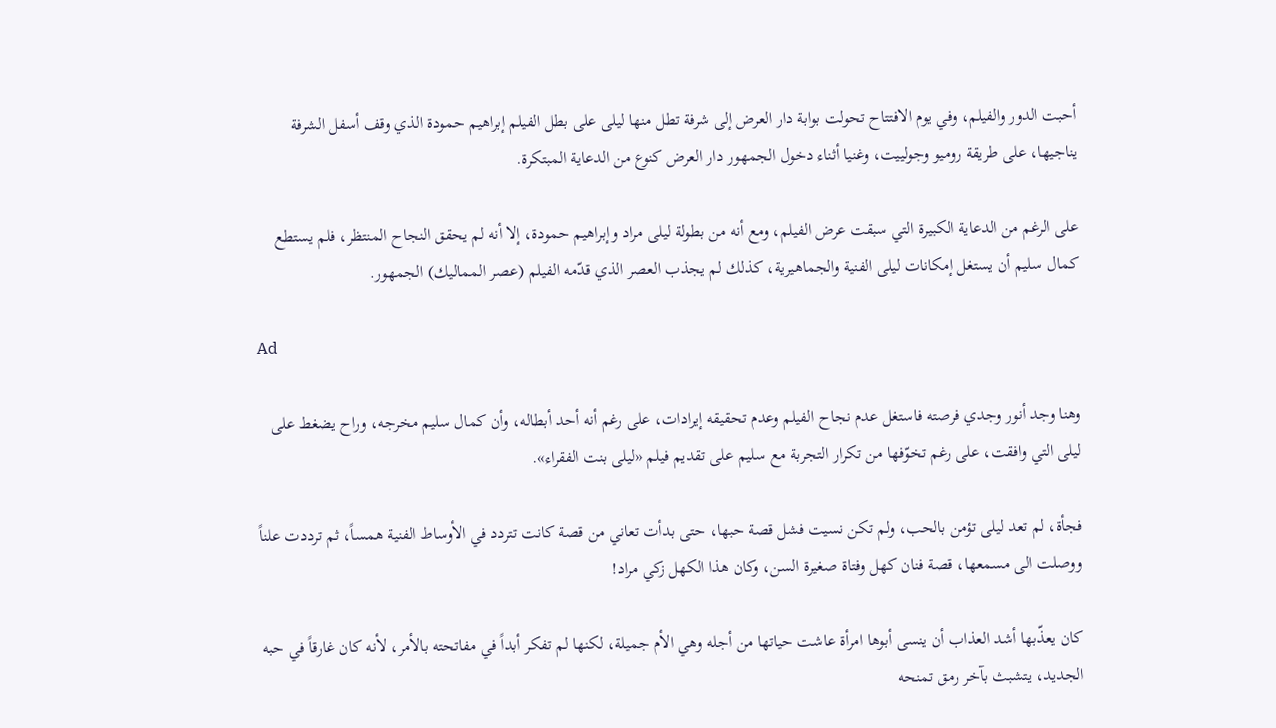أحبت الدور والفيلم، وفي يوم الافتتاح تحولت بوابة دار العرض إلى شرفة تطل منها ليلى على بطل الفيلم إبراهيم حمودة الذي وقف أسفل الشرفة يناجيها، على طريقة روميو وجولييت، وغنيا أثناء دخول الجمهور دار العرض كنوع من الدعاية المبتكرة.

على الرغم من الدعاية الكبيرة التي سبقت عرض الفيلم، ومع أنه من بطولة ليلى مراد وإبراهيم حمودة، إلا أنه لم يحقق النجاح المنتظر، فلم يستطع كمال سليم أن يستغل إمكانات ليلى الفنية والجماهيرية، كذلك لم يجذب العصر الذي قدّمه الفيلم (عصر المماليك) الجمهور.

Ad

وهنا وجد أنور وجدي فرصته فاستغل عدم نجاح الفيلم وعدم تحقيقه إيرادات، على رغم أنه أحد أبطاله، وأن كمال سليم مخرجه، وراح يضغط على ليلى التي وافقت، على رغم تخوّفها من تكرار التجربة مع سليم على تقديم فيلم «ليلى بنت الفقراء».

فجأة، لم تعد ليلى تؤمن بالحب، ولم تكن نسيت فشل قصة حبها، حتى بدأت تعاني من قصة كانت تتردد في الأوساط الفنية همساً، ثم ترددت علناً ووصلت الى مسمعها، قصة فنان كهل وفتاة صغيرة السن، وكان هذا الكهل زكي مراد!

كان يعذّبها أشد العذاب أن ينسى أبوها امرأة عاشت حياتها من أجله وهي الأم جميلة، لكنها لم تفكر أبداً في مفاتحته بالأمر، لأنه كان غارقاً في حبه الجديد، يتشبث بآخر رمق تمنحه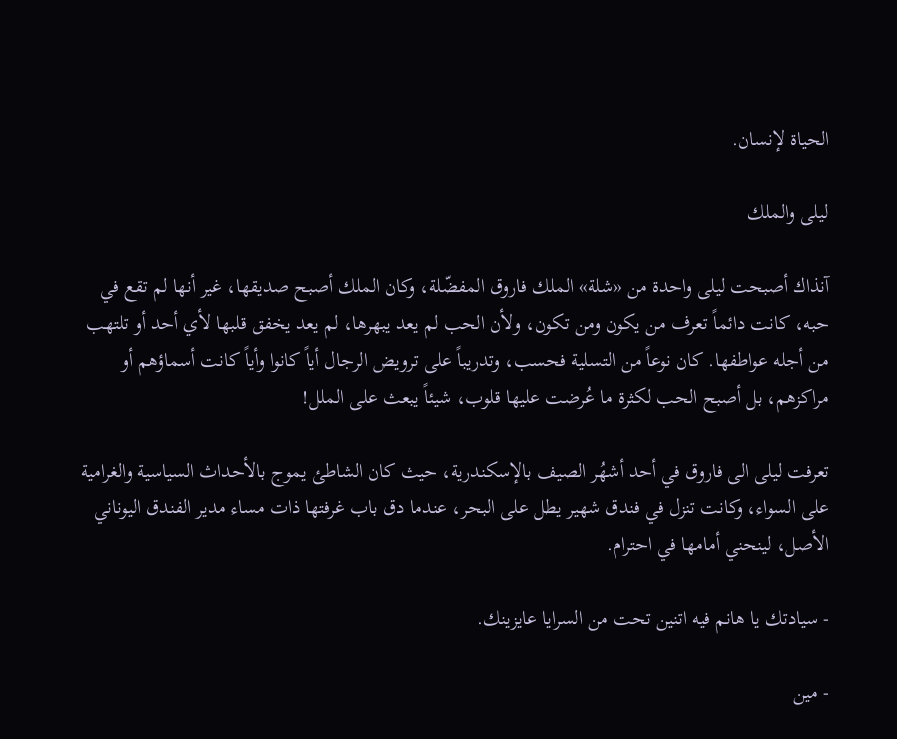الحياة لإنسان.

ليلى والملك

آنذاك أصبحت ليلى واحدة من «شلة» الملك فاروق المفضّلة، وكان الملك أصبح صديقها، غير أنها لم تقع في حبه، كانت دائماً تعرف من يكون ومن تكون، ولأن الحب لم يعد يبهرها، لم يعد يخفق قلبها لأي أحد أو تلتهب من أجله عواطفها. كان نوعاً من التسلية فحسب، وتدريباً على ترويض الرجال أياً كانوا وأياً كانت أسماؤهم أو مراكزهم، بل أصبح الحب لكثرة ما عُرضت عليها قلوب، شيئاً يبعث على الملل!

تعرفت ليلى الى فاروق في أحد أشهُر الصيف بالإسكندرية، حيث كان الشاطئ يموج بالأحداث السياسية والغرامية على السواء، وكانت تنزل في فندق شهير يطل على البحر، عندما دق باب غرفتها ذات مساء مدير الفندق اليوناني الأصل، لينحني أمامها في احترام.

- سيادتك يا هانم فيه اتنين تحت من السرايا عايزينك.

- مين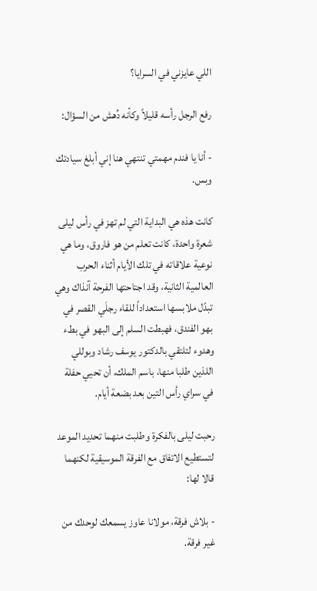اللي عايزني في السرايا؟

رفع الرجل رأسه قليلاً وكأنه دُهش من السؤال:

- أنا يا فندم مهمتي تنتهي هنا إني أبلغ سيادتك وبس.

كانت هذه هي البداية التي لم تهز في رأس ليلى شعرة واحدة، كانت تعلم من هو فاروق، وما هي نوعية علاقاته في تلك الأيام أثناء الحرب العالمية الثانية، وقد اجتاحتها الفرحة آنذاك وهي تبدّل ملابسها استعداداً للقاء رجلَي القصر في بهو الفندق، فهبطت السلم إلى البهو في بطء وهدوء لتلتقي بالدكتور يوسف رشاد وبوللي اللذين طلبا منها، باسم الملك، أن تحيي حفلة في سراي رأس التين بعد بضعة أيام.

رحبت ليلى بالفكرة وطلبت منهما تحديد الموعد لتستطيع الاتفاق مع الفرقة الموسيقية لكنهما قالا لها:

- بلاش فرقة، مولانا عاوز يسمعك لوحدك من غير فرقة.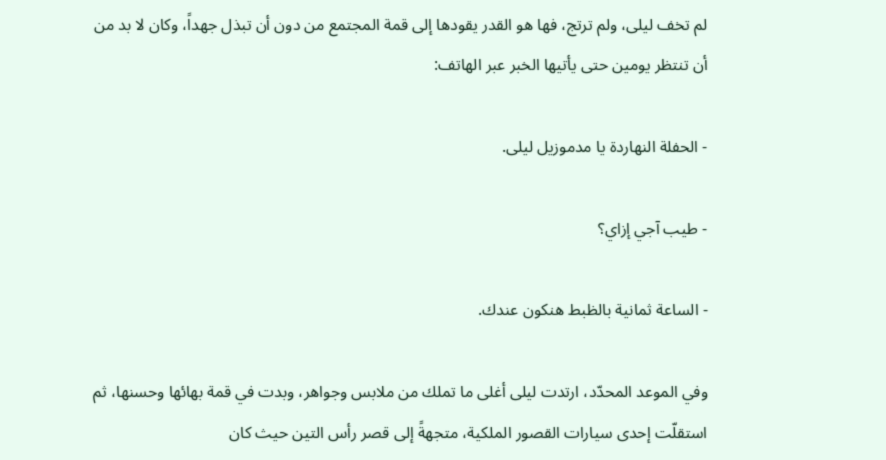لم تخف ليلى، ولم ترتج، فها هو القدر يقودها إلى قمة المجتمع من دون أن تبذل جهداً، وكان لا بد من أن تنتظر يومين حتى يأتيها الخبر عبر الهاتف:

- الحفلة النهاردة يا مدموزيل ليلى.

- طيب آجي إزاي؟

- الساعة ثمانية بالظبط هنكون عندك.

وفي الموعد المحدّد، ارتدت ليلى أغلى ما تملك من ملابس وجواهر، وبدت في قمة بهائها وحسنها، ثم استقلّت إحدى سيارات القصور الملكية، متجهةً إلى قصر رأس التين حيث كان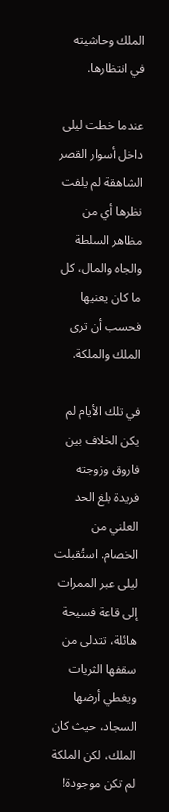الملك وحاشيته في انتظارها.

عندما خطت ليلى داخل أسوار القصر الشاهقة لم يلفت نظرها أي من مظاهر السلطة والجاه والمال، كل ما كان يعنيها فحسب أن ترى الملك والملكة.

في تلك الأيام لم يكن الخلاف بين فاروق وزوجته فريدة بلغ الحد العلني من الخصام. استُقبلت ليلى عبر الممرات إلى قاعة فسيحة هائلة، تتدلى من سقفها الثريات ويغطي أرضها السجاد، حيث كان الملك، لكن الملكة لم تكن موجودة!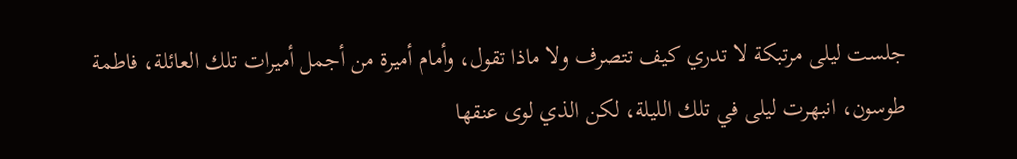جلست ليلى مرتبكة لا تدري كيف تتصرف ولا ماذا تقول، وأمام أميرة من أجمل أميرات تلك العائلة، فاطمة طوسون، انبهرت ليلى في تلك الليلة، لكن الذي لوى عنقها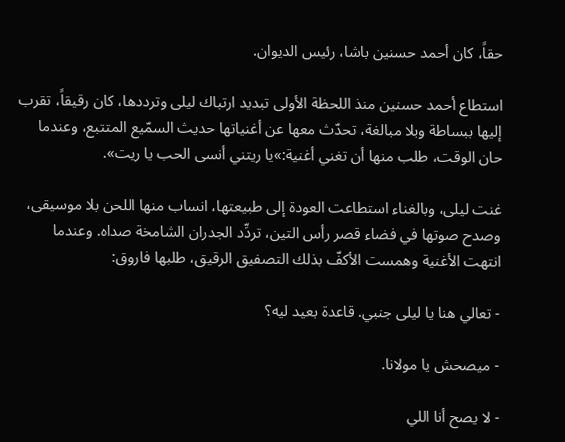حقاً، كان أحمد حسنين باشا، رئيس الديوان.

استطاع أحمد حسنين منذ اللحظة الأولى تبديد ارتباك ليلى وترددها، كان رقيقاً، تقرب إليها ببساطة وبلا مبالغة، تحدّث معها عن أغنياتها حديث السمّيع المتتبع، وعندما حان الوقت، طلب منها أن تغني أغنية:»يا ريتني أنسى الحب يا ريت».

غنت ليلى، وبالغناء استطاعت العودة إلى طبيعتها، انساب منها اللحن بلا موسيقى، وصدح صوتها في فضاء قصر رأس التين، تردِّد الجدران الشامخة صداه. وعندما انتهت الأغنية وهمست الأكفّ بذلك التصفيق الرقيق، طلبها فاروق:

- تعالي هنا يا ليلى جنبي. قاعدة بعيد ليه؟

- ميصحش يا مولانا.

- لا يصح أنا اللي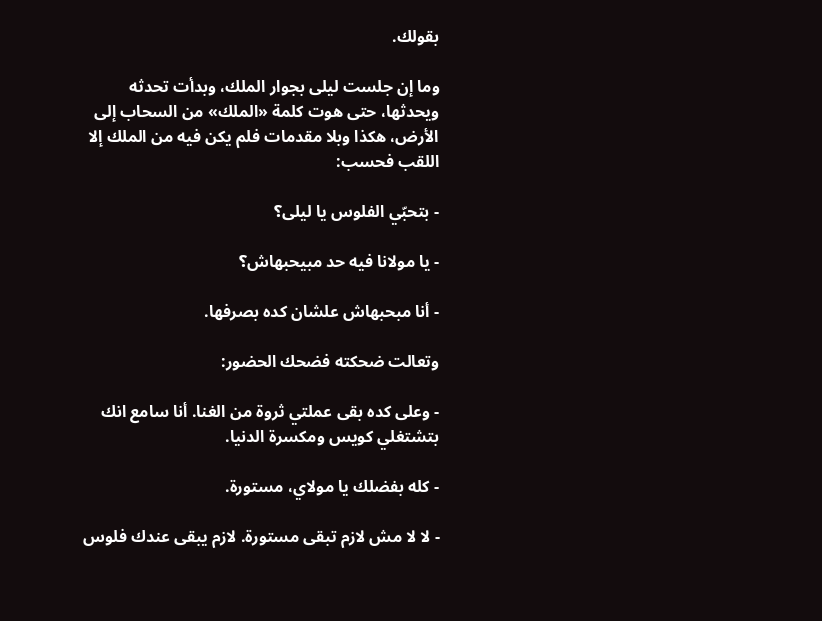بقولك.

وما إن جلست ليلى بجوار الملك، وبدأت تحدثه ويحدثها، حتى هوت كلمة «الملك» من السحاب إلى الأرض، هكذا وبلا مقدمات فلم يكن فيه من الملك إلا اللقب فحسب:

- بتحبّي الفلوس يا ليلى؟

- يا مولانا فيه حد مبيحبهاش؟

- أنا مبحبهاش علشان كده بصرفها.

وتعالت ضحكته فضحك الحضور:

- وعلى كده بقى عملتي ثروة من الغنا. أنا سامع انك بتشتغلي كويس ومكسرة الدنيا.

- كله بفضلك يا مولاي، مستورة.

- لا لا مش لازم تبقى مستورة. لازم يبقى عندك فلوس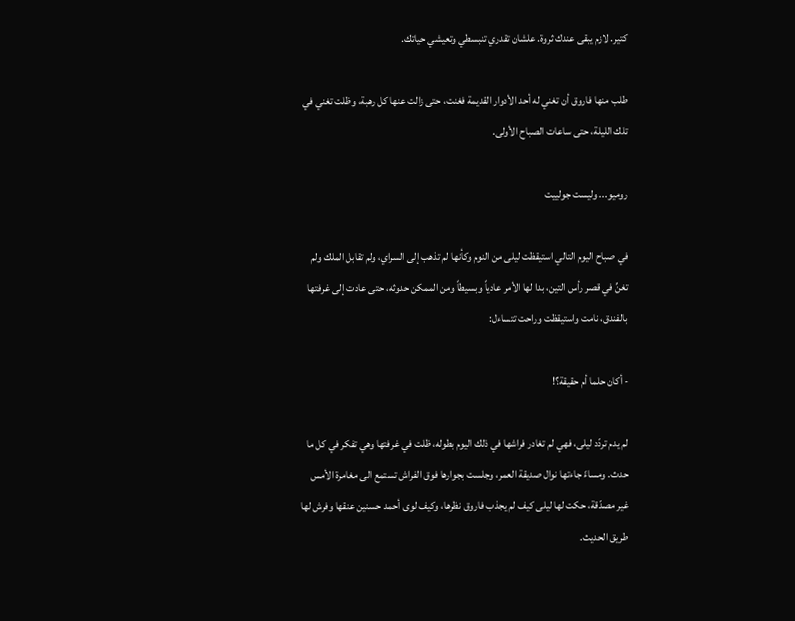كتير. لازم يبقى عندك ثروة. علشان تقدري تنبسطي وتعيشي حياتك.

طلب منها فاروق أن تغني له أحد الأدوار القديمة فغنت، حتى زالت عنها كل رهبة، وظلت تغني في تلك الليلة، حتى ساعات الصباح الأولى.

روميو... وليست جولييت

في صباح اليوم التالي استيقظت ليلى من النوم وكأنها لم تذهب إلى السراي، ولم تقابل الملك ولم تغنِّ في قصر رأس التين، بدا لها الأمر عادياً وبسيطاً ومن الممكن حدوثه، حتى عادت إلى غرفتها بالفندق، نامت واستيقظت وراحت تتساءل:

- أكان حلما أم حقيقة؟!

لم يدم تردّد ليلى، فهي لم تغادر فراشها في ذلك اليوم بطوله، ظلت في غرفتها وهي تفكر في كل ما حدث. ومساءً جاءتها نوال صديقة العمر، وجلست بجوارها فوق الفراش تستمع الى مغامرة الأمس غير مصدّقة، حكت لها ليلى كيف لم يجذب فاروق نظرها، وكيف لوى أحمد حسنين عنقها وفرش لها طريق الحديث.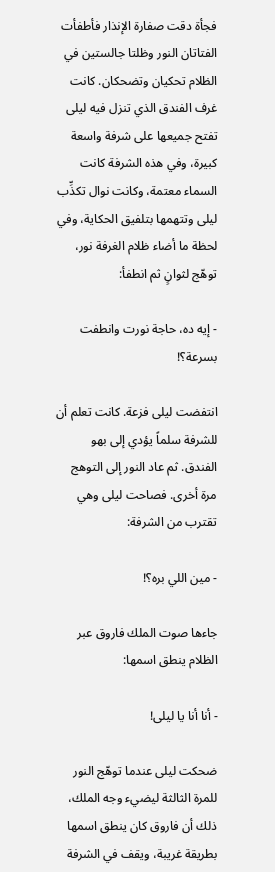فجأة دقت صفارة الإنذار فأطفأت الفتاتان النور وظلتا جالستين في الظلام تحكيان وتضحكان. كانت غرف الفندق الذي تنزل فيه ليلى تفتح جميعها على شرفة واسعة كبيرة، وفي هذه الشرفة كانت السماء معتمة، وكانت نوال تكذِّب ليلى وتتهمها بتلفيق الحكاية، وفي لحظة ما أضاء ظلام الغرفة نور، توهّج لثوانٍ ثم انطفأ:

- إيه ده، حاجة نورت وانطفت بسرعة؟!

انتفضت ليلى فزعة. كانت تعلم أن للشرفة سلماً يؤدي إلى بهو الفندق. ثم عاد النور إلى التوهج مرة أخرى. فصاحت ليلى وهي تقترب من الشرفة:

- مين اللي بره؟!

جاءها صوت الملك فاروق عبر الظلام ينطق اسمها:

- أنا أنا يا ليلى!

ضحكت ليلى عندما توهّج النور للمرة الثالثة ليضيء وجه الملك، ذلك أن فاروق كان ينطق اسمها بطريقة غريبة، ويقف في الشرفة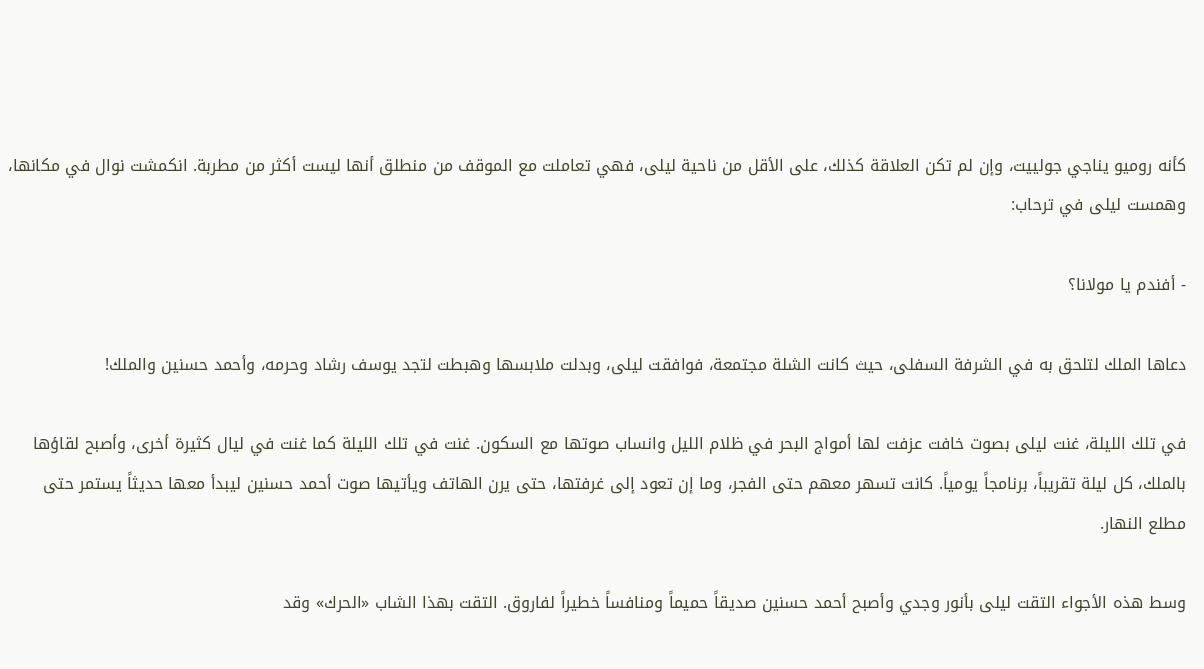كأنه روميو يناجي جولييت، وإن لم تكن العلاقة كذلك، على الأقل من ناحية ليلى، فهي تعاملت مع الموقف من منطلق أنها ليست أكثر من مطربة. انكمشت نوال في مكانها، وهمست ليلى في ترحاب:

- أفندم يا مولانا؟

دعاها الملك لتلحق به في الشرفة السفلى، حيث كانت الشلة مجتمعة، فوافقت ليلى، وبدلت ملابسها وهبطت لتجد يوسف رشاد وحرمه، وأحمد حسنين والملك!

في تلك الليلة، غنت ليلى بصوت خافت عزفت لها أمواج البحر في ظلام الليل وانساب صوتها مع السكون. غنت في تلك الليلة كما غنت في ليال كثيرة أخرى، وأصبح لقاؤها بالملك، كل ليلة تقريباً، برنامجاً يومياً. كانت تسهر معهم حتى الفجر، وما إن تعود إلى غرفتها، حتى يرن الهاتف ويأتيها صوت أحمد حسنين ليبدأ معها حديثاً يستمر حتى مطلع النهار.

وسط هذه الأجواء التقت ليلى بأنور وجدي وأصبح أحمد حسنين صديقاً حميماً ومنافساً خطيراً لفاروق. التقت بهذا الشاب «الحرك» وقد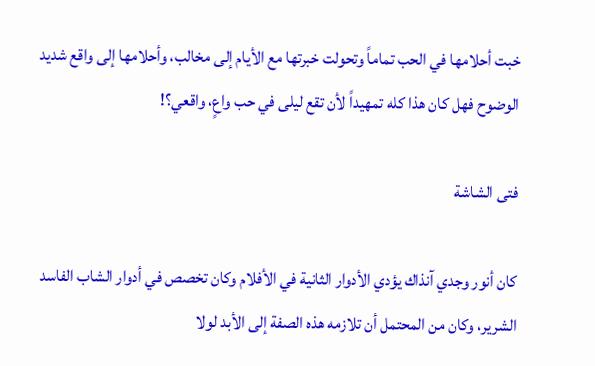خبت أحلامها في الحب تماماً وتحولت خبرتها مع الأيام إلى مخالب، وأحلامها إلى واقع شديد الوضوح فهل كان هذا كله تمهيداً لأن تقع ليلى في حب واعٍ، واقعي؟!

فتى الشاشة

كان أنور وجدي آنذاك يؤدي الأدوار الثانية في الأفلام وكان تخصص في أدوار الشاب الفاسد الشرير، وكان من المحتمل أن تلازمه هذه الصفة إلى الأبد لولا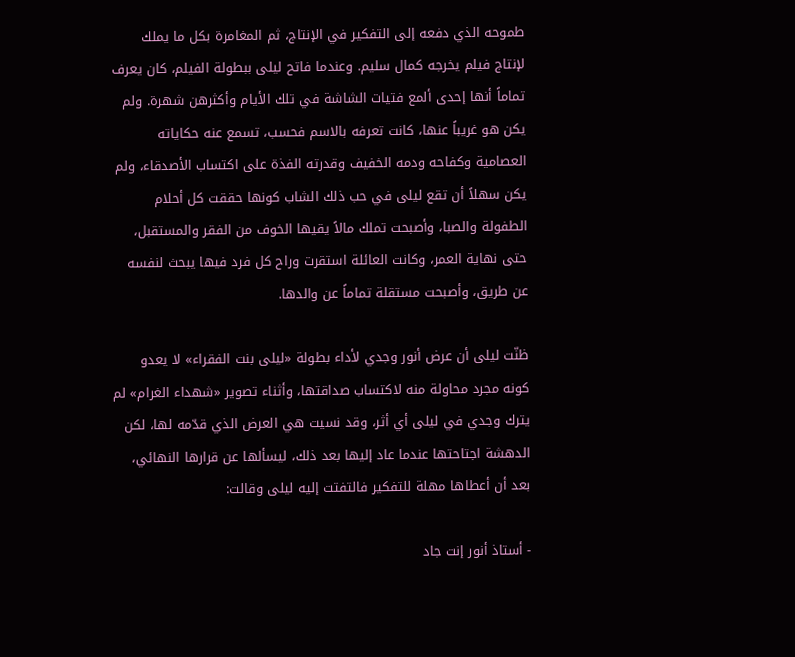طموحه الذي دفعه إلى التفكير في الإنتاج، ثم المغامرة بكل ما يملك لإنتاج فيلم يخرجه كمال سليم. وعندما فاتح ليلى ببطولة الفيلم، كان يعرف تماماً أنها إحدى ألمع فتيات الشاشة في تلك الأيام وأكثرهن شهرة. ولم يكن هو غريباً عنها، كانت تعرفه بالاسم فحسب، تسمع عنه حكاياته العصامية وكفاحه ودمه الخفيف وقدرته الفذة على اكتساب الأصدقاء، ولم يكن سهلاً أن تقع ليلى في حب ذلك الشاب كونها حققت كل أحلام الطفولة والصبا، وأصبحت تملك مالاً يقيها الخوف من الفقر والمستقبل، حتى نهاية العمر، وكانت العائلة استقرت وراح كل فرد فيها يبحث لنفسه عن طريق، وأصبحت مستقلة تماماً عن والدها.

ظنّت ليلى أن عرض أنور وجدي لأداء بطولة «ليلى بنت الفقراء» لا يعدو كونه مجرد محاولة منه لاكتساب صداقتها، وأثناء تصوير «شهداء الغرام» لم يترك وجدي في ليلى أي أثر، وقد نسيت هي العرض الذي قدّمه لها، لكن الدهشة اجتاحتها عندما عاد إليها بعد ذلك، ليسألها عن قرارها النهائي، بعد أن أعطاها مهلة للتفكير فالتفتت إليه ليلى وقالت:

- أستاذ أنور إنت جاد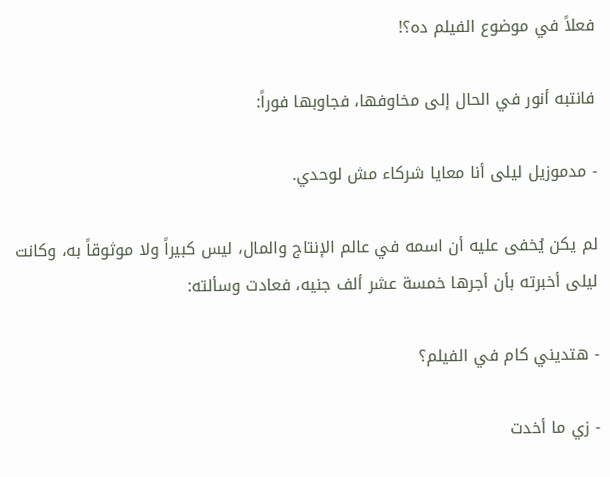فعلاً في موضوع الفيلم ده؟!

فانتبه أنور في الحال إلى مخاوفها، فجاوبها فوراً:

- مدموزيل ليلى أنا معايا شركاء مش لوحدي.

لم يكن يُخفى عليه أن اسمه في عالم الإنتاج والمال، ليس كبيراً ولا موثوقاً به، وكانت ليلى أخبرته بأن أجرها خمسة عشر ألف جنيه، فعادت وسألته:

- هتديني كام في الفيلم؟

- زي ما أخدت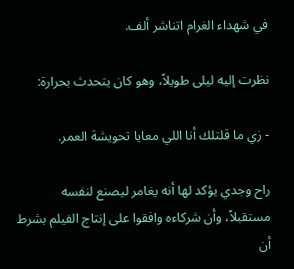في شهداء الغرام اتناشر ألف.

نظرت إليه ليلى طويلاً، وهو كان يتحدث بحرارة:

- زي ما قلتلك أنا اللي معايا تحويشة العمر.

راح وجدي يؤكد لها أنه يغامر ليصنع لنفسه مستقبلاً، وأن شركاءه وافقوا على إنتاج الفيلم بشرط أن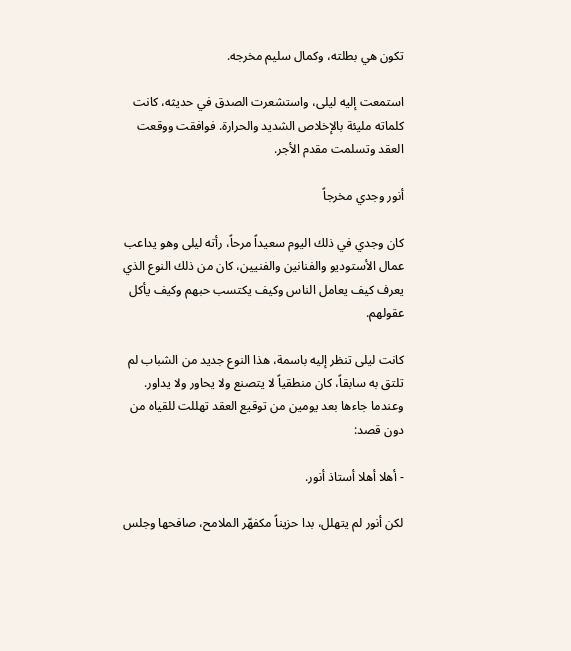تكون هي بطلته، وكمال سليم مخرجه.

استمعت إليه ليلى، واستشعرت الصدق في حديثه، كانت كلماته مليئة بالإخلاص الشديد والحرارة. فوافقت ووقعت العقد وتسلمت مقدم الأجر.

أنور وجدي مخرجاً

كان وجدي في ذلك اليوم سعيداً مرحاً، رأته ليلى وهو يداعب عمال الأستوديو والفنانين والفنيين، كان من ذلك النوع الذي يعرف كيف يعامل الناس وكيف يكتسب حبهم وكيف يأكل عقولهم.

كانت ليلى تنظر إليه باسمة، هذا النوع جديد من الشباب لم تلتق به سابقاً، كان منطقياً لا يتصنع ولا يحاور ولا يداور. وعندما جاءها بعد يومين من توقيع العقد تهللت للقياه من دون قصد:

- أهلا أهلا أستاذ أنور.

لكن أنور لم يتهلل، بدا حزيناً مكفهّر الملامح، صافحها وجلس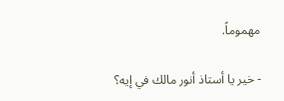مهموماً.

- خير يا أستاذ أنور مالك في إيه؟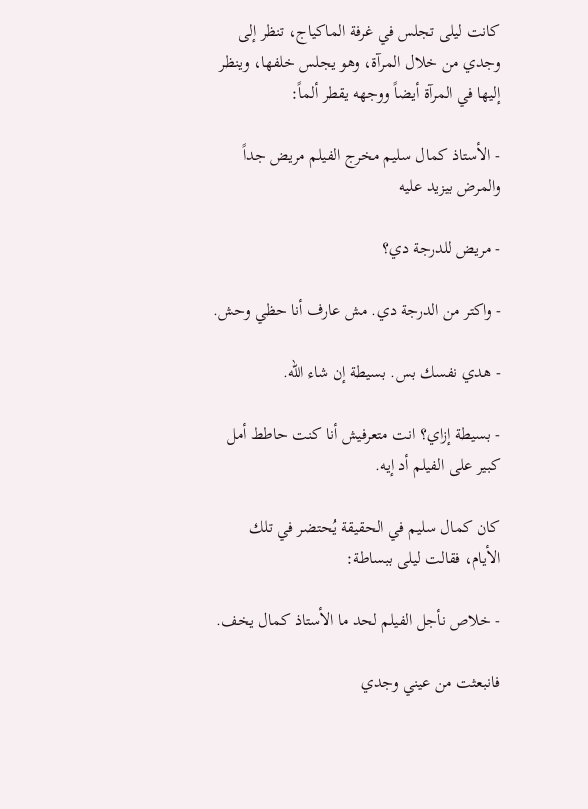كانت ليلى تجلس في غرفة الماكياج، تنظر إلى وجدي من خلال المرآة، وهو يجلس خلفها، وينظر إليها في المرآة أيضاً ووجهه يقطر ألماً:

- الأستاذ كمال سليم مخرج الفيلم مريض جداً والمرض بيزيد عليه

- مريض للدرجة دي؟

- واكتر من الدرجة دي. مش عارف أنا حظي وحش.

- هدي نفسك بس. بسيطة إن شاء الله.

- بسيطة إزاي؟ انت متعرفيش أنا كنت حاطط أمل كبير على الفيلم أد إيه.

كان كمال سليم في الحقيقة يُحتضر في تلك الأيام، فقالت ليلى ببساطة:

- خلاص نأجل الفيلم لحد ما الأستاذ كمال يخف.

فانبعثت من عيني وجدي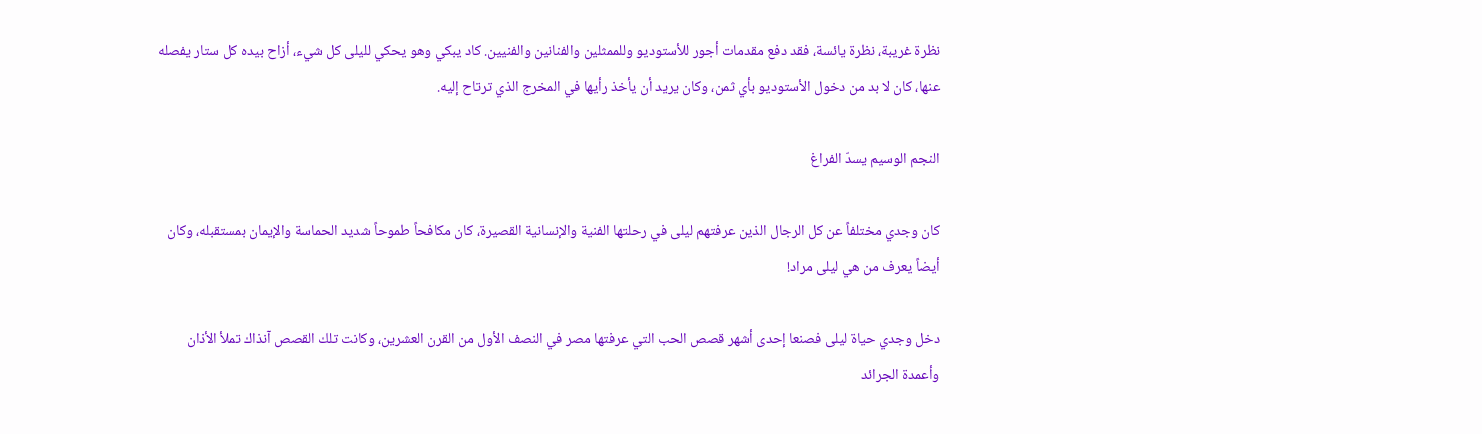نظرة غريبة، نظرة يائسة، فقد دفع مقدمات أجور للأستوديو وللممثلين والفنانين والفنيين. كاد يبكي وهو يحكي لليلى كل شيء، أزاح بيده كل ستار يفصله عنها، كان لا بد من دخول الأستوديو بأي ثمن، وكان يريد أن يأخذ رأيها في المخرج الذي ترتاح إليه.

النجم الوسيم يسدّ الفراغ

كان وجدي مختلفاً عن كل الرجال الذين عرفتهم ليلى في رحلتها الفنية والإنسانية القصيرة، كان مكافحاً طموحاً شديد الحماسة والإيمان بمستقبله، وكان أيضاً يعرف من هي ليلى مراد!

دخل وجدي حياة ليلى فصنعا إحدى أشهر قصص الحب التي عرفتها مصر في النصف الأول من القرن العشرين، وكانت تلك القصص آنذاك تملأ الأذان وأعمدة الجرائد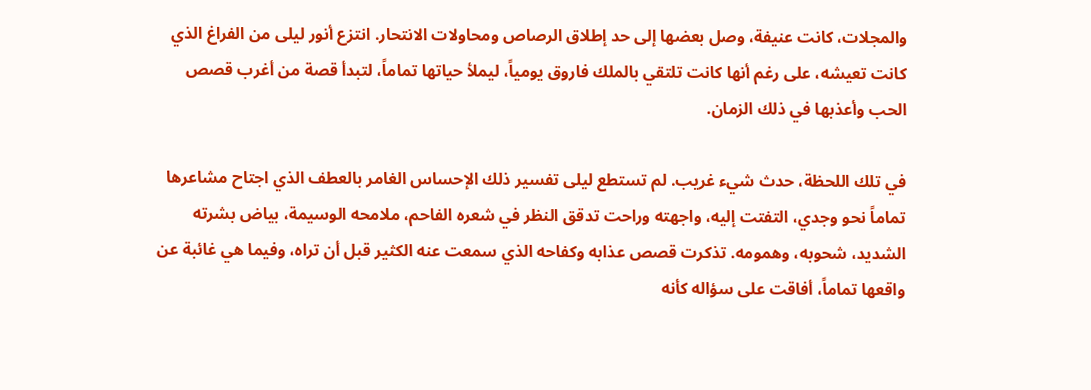والمجلات، كانت عنيفة، وصل بعضها إلى حد إطلاق الرصاص ومحاولات الانتحار. انتزع أنور ليلى من الفراغ الذي كانت تعيشه، على رغم أنها كانت تلتقي بالملك فاروق يومياً، ليملأ حياتها تماماً، لتبدأ قصة من أغرب قصص الحب وأعذبها في ذلك الزمان.

في تلك اللحظة، حدث شيء غريب. لم تستطع ليلى تفسير ذلك الإحساس الغامر بالعطف الذي اجتاح مشاعرها تماماً نحو وجدي، التفتت إليه، واجهته وراحت تدقق النظر في شعره الفاحم، ملامحه الوسيمة، بياض بشرته الشديد، شحوبه، وهمومه. تذكرت قصص عذابه وكفاحه الذي سمعت عنه الكثير قبل أن تراه، وفيما هي غائبة عن واقعها تماماً، أفاقت على سؤاله كأنه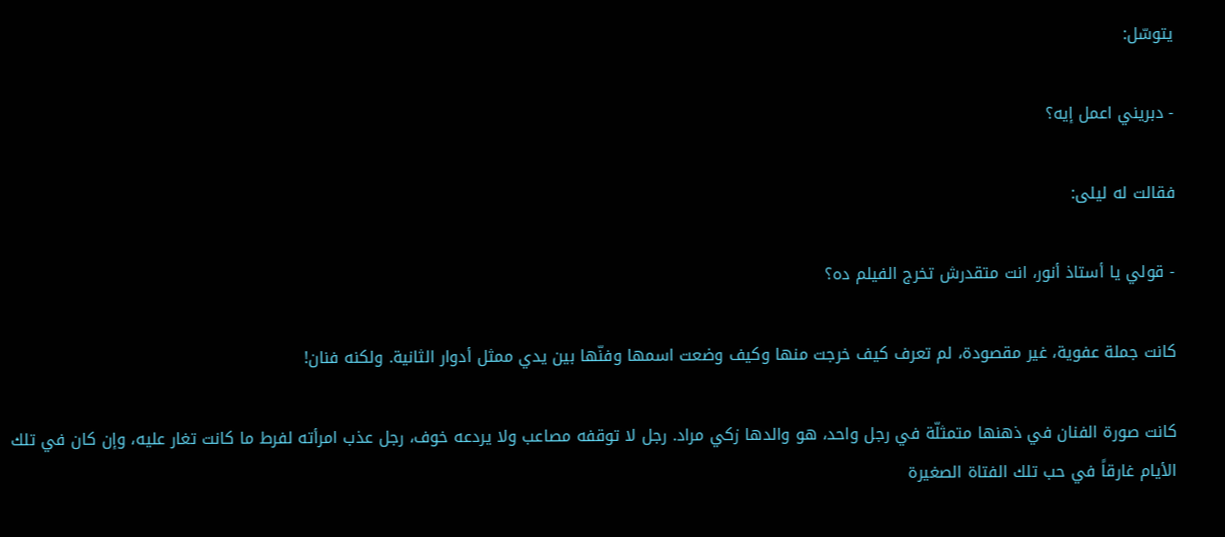يتوسّل:

- دبريني اعمل إيه؟

فقالت له ليلى:

- قولي يا أستاذ أنور، انت متقدرش تخرج الفيلم ده؟

كانت جملة عفوية، غير مقصودة، لم تعرف كيف خرجت منها وكيف وضعت اسمها وفنّها بين يدي ممثل أدوار الثانية. ولكنه فنان!

كانت صورة الفنان في ذهنها متمثلّة في رجل واحد، هو والدها زكي مراد. رجل لا توقفه مصاعب ولا يردعه خوف، رجل عذب امرأته لفرط ما كانت تغار عليه، وإن كان في تلك الأيام غارقاً في حب تلك الفتاة الصغيرة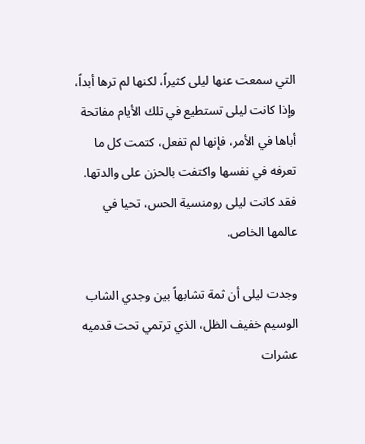التي سمعت عنها ليلى كثيراً، لكنها لم ترها أبداً، وإذا كانت ليلى تستطيع في تلك الأيام مفاتحة أباها في الأمر، فإنها لم تفعل، كتمت كل ما تعرفه في نفسها واكتفت بالحزن على والدتها. فقد كانت ليلى رومنسية الحس، تحيا في عالمها الخاص.

وجدت ليلى أن ثمة تشابهاً بين وجدي الشاب الوسيم خفيف الظل، الذي ترتمي تحت قدميه عشرات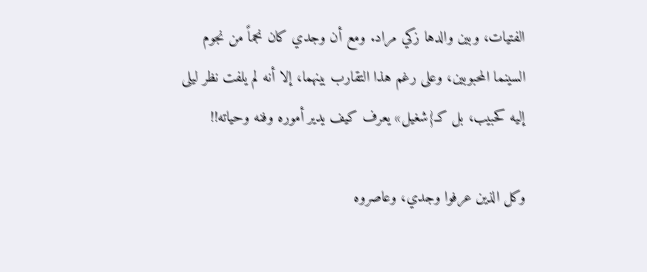الفتيات، وبين والدها زكي مراد. ومع أن وجدي كان نجماً من نجوم السينما المحبوبين، وعلى رغم هذا التقارب بينهما، إلا أنه لم يلفت نظر ليلى إليه كحبيب، بل كـ{شغيل» يعرف كيف يدير أموره وفنه وحياته!!

وكل الذين عرفوا وجدي، وعاصروه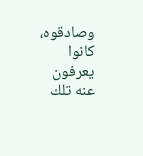وصادقوه، كانوا يعرفون عنه تلك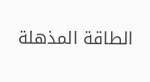الطاقة المذهلة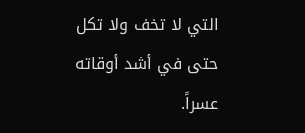التي لا تخف ولا تكل حتى في أشد أوقاته عسراً.